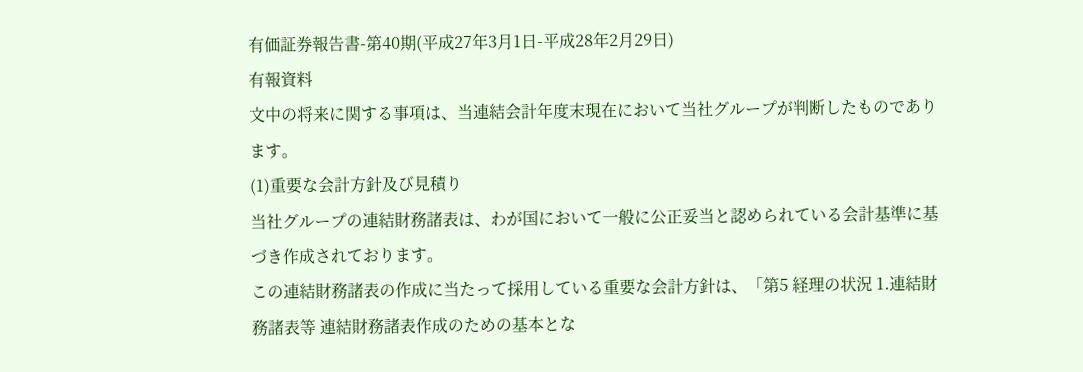有価証券報告書-第40期(平成27年3月1日-平成28年2月29日)
有報資料
文中の将来に関する事項は、当連結会計年度末現在において当社グループが判断したものであります。
(1)重要な会計方針及び見積り
当社グループの連結財務諸表は、わが国において一般に公正妥当と認められている会計基準に基づき作成されております。
この連結財務諸表の作成に当たって採用している重要な会計方針は、「第5 経理の状況 1.連結財務諸表等 連結財務諸表作成のための基本とな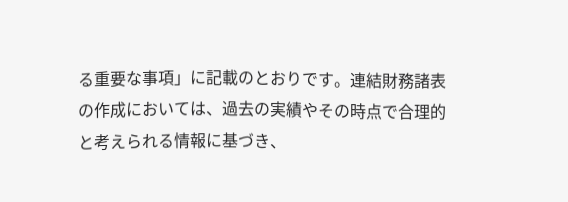る重要な事項」に記載のとおりです。連結財務諸表の作成においては、過去の実績やその時点で合理的と考えられる情報に基づき、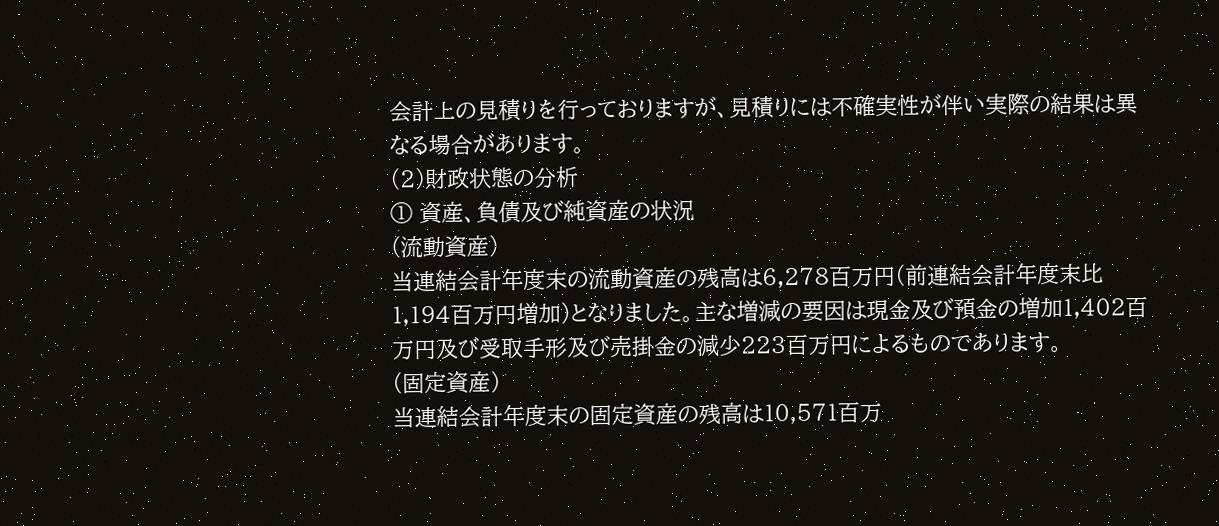会計上の見積りを行っておりますが、見積りには不確実性が伴い実際の結果は異なる場合があります。
(2)財政状態の分析
① 資産、負債及び純資産の状況
(流動資産)
当連結会計年度末の流動資産の残高は6,278百万円(前連結会計年度末比1,194百万円増加)となりました。主な増減の要因は現金及び預金の増加1,402百万円及び受取手形及び売掛金の減少223百万円によるものであります。
(固定資産)
当連結会計年度末の固定資産の残高は10,571百万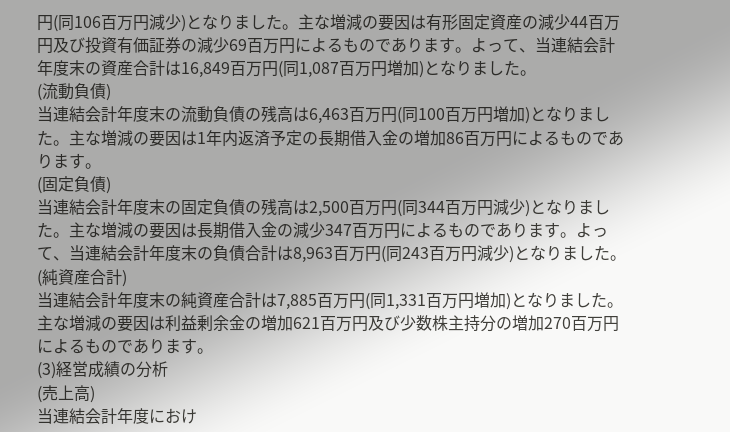円(同106百万円減少)となりました。主な増減の要因は有形固定資産の減少44百万円及び投資有価証券の減少69百万円によるものであります。よって、当連結会計年度末の資産合計は16,849百万円(同1,087百万円増加)となりました。
(流動負債)
当連結会計年度末の流動負債の残高は6,463百万円(同100百万円増加)となりました。主な増減の要因は1年内返済予定の長期借入金の増加86百万円によるものであります。
(固定負債)
当連結会計年度末の固定負債の残高は2,500百万円(同344百万円減少)となりました。主な増減の要因は長期借入金の減少347百万円によるものであります。よって、当連結会計年度末の負債合計は8,963百万円(同243百万円減少)となりました。
(純資産合計)
当連結会計年度末の純資産合計は7,885百万円(同1,331百万円増加)となりました。主な増減の要因は利益剰余金の増加621百万円及び少数株主持分の増加270百万円によるものであります。
(3)経営成績の分析
(売上高)
当連結会計年度におけ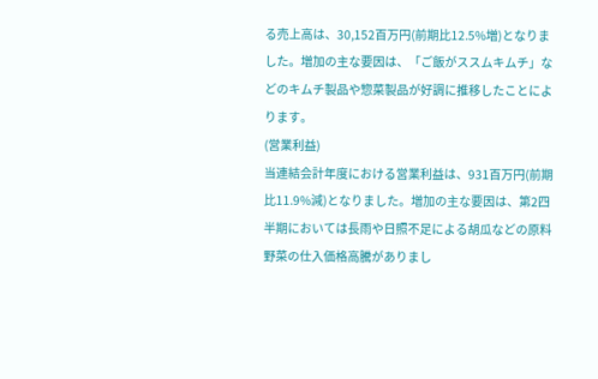る売上高は、30,152百万円(前期比12.5%増)となりました。増加の主な要因は、「ご飯がススムキムチ」などのキムチ製品や惣菜製品が好調に推移したことによります。
(営業利益)
当連結会計年度における営業利益は、931百万円(前期比11.9%減)となりました。増加の主な要因は、第2四半期においては長雨や日照不足による胡瓜などの原料野菜の仕入価格高騰がありまし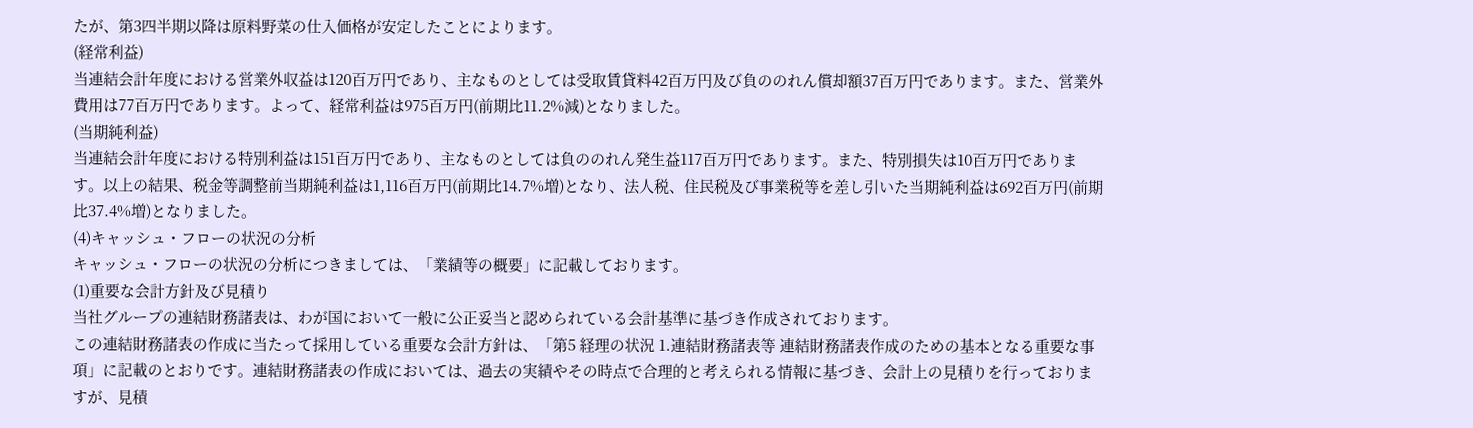たが、第3四半期以降は原料野菜の仕入価格が安定したことによります。
(経常利益)
当連結会計年度における営業外収益は120百万円であり、主なものとしては受取賃貸料42百万円及び負ののれん償却額37百万円であります。また、営業外費用は77百万円であります。よって、経常利益は975百万円(前期比11.2%減)となりました。
(当期純利益)
当連結会計年度における特別利益は151百万円であり、主なものとしては負ののれん発生益117百万円であります。また、特別損失は10百万円であります。以上の結果、税金等調整前当期純利益は1,116百万円(前期比14.7%増)となり、法人税、住民税及び事業税等を差し引いた当期純利益は692百万円(前期比37.4%増)となりました。
(4)キャッシュ・フローの状況の分析
キャッシュ・フローの状況の分析につきましては、「業績等の概要」に記載しております。
(1)重要な会計方針及び見積り
当社グループの連結財務諸表は、わが国において一般に公正妥当と認められている会計基準に基づき作成されております。
この連結財務諸表の作成に当たって採用している重要な会計方針は、「第5 経理の状況 1.連結財務諸表等 連結財務諸表作成のための基本となる重要な事項」に記載のとおりです。連結財務諸表の作成においては、過去の実績やその時点で合理的と考えられる情報に基づき、会計上の見積りを行っておりますが、見積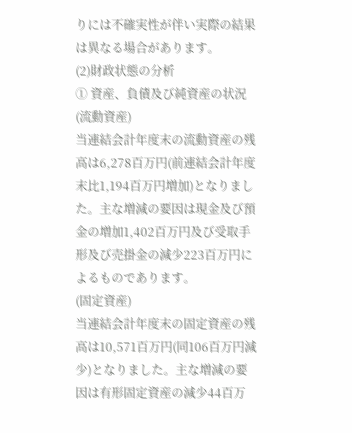りには不確実性が伴い実際の結果は異なる場合があります。
(2)財政状態の分析
① 資産、負債及び純資産の状況
(流動資産)
当連結会計年度末の流動資産の残高は6,278百万円(前連結会計年度末比1,194百万円増加)となりました。主な増減の要因は現金及び預金の増加1,402百万円及び受取手形及び売掛金の減少223百万円によるものであります。
(固定資産)
当連結会計年度末の固定資産の残高は10,571百万円(同106百万円減少)となりました。主な増減の要因は有形固定資産の減少44百万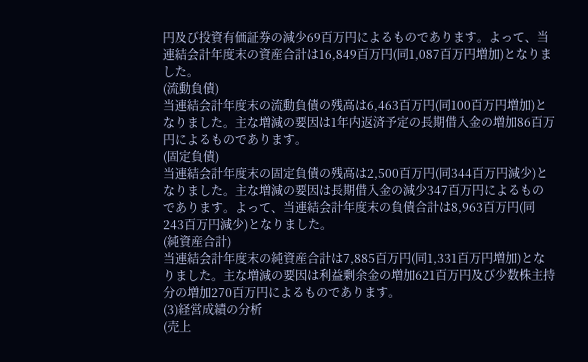円及び投資有価証券の減少69百万円によるものであります。よって、当連結会計年度末の資産合計は16,849百万円(同1,087百万円増加)となりました。
(流動負債)
当連結会計年度末の流動負債の残高は6,463百万円(同100百万円増加)となりました。主な増減の要因は1年内返済予定の長期借入金の増加86百万円によるものであります。
(固定負債)
当連結会計年度末の固定負債の残高は2,500百万円(同344百万円減少)となりました。主な増減の要因は長期借入金の減少347百万円によるものであります。よって、当連結会計年度末の負債合計は8,963百万円(同243百万円減少)となりました。
(純資産合計)
当連結会計年度末の純資産合計は7,885百万円(同1,331百万円増加)となりました。主な増減の要因は利益剰余金の増加621百万円及び少数株主持分の増加270百万円によるものであります。
(3)経営成績の分析
(売上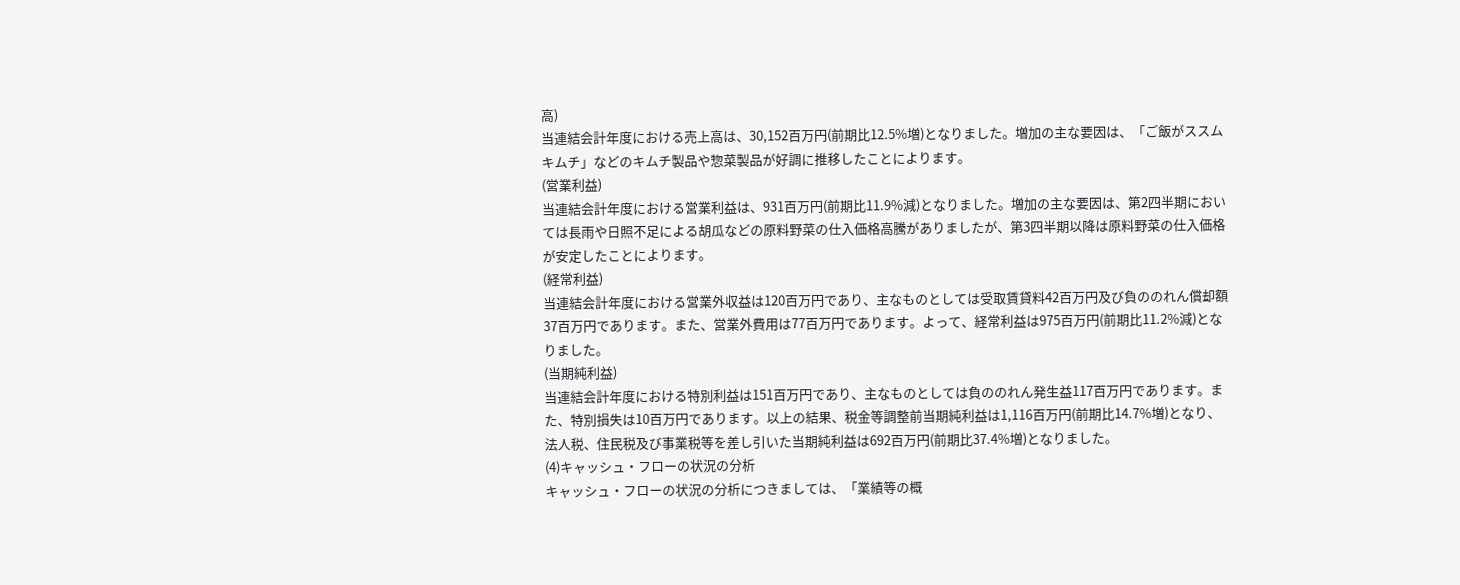高)
当連結会計年度における売上高は、30,152百万円(前期比12.5%増)となりました。増加の主な要因は、「ご飯がススムキムチ」などのキムチ製品や惣菜製品が好調に推移したことによります。
(営業利益)
当連結会計年度における営業利益は、931百万円(前期比11.9%減)となりました。増加の主な要因は、第2四半期においては長雨や日照不足による胡瓜などの原料野菜の仕入価格高騰がありましたが、第3四半期以降は原料野菜の仕入価格が安定したことによります。
(経常利益)
当連結会計年度における営業外収益は120百万円であり、主なものとしては受取賃貸料42百万円及び負ののれん償却額37百万円であります。また、営業外費用は77百万円であります。よって、経常利益は975百万円(前期比11.2%減)となりました。
(当期純利益)
当連結会計年度における特別利益は151百万円であり、主なものとしては負ののれん発生益117百万円であります。また、特別損失は10百万円であります。以上の結果、税金等調整前当期純利益は1,116百万円(前期比14.7%増)となり、法人税、住民税及び事業税等を差し引いた当期純利益は692百万円(前期比37.4%増)となりました。
(4)キャッシュ・フローの状況の分析
キャッシュ・フローの状況の分析につきましては、「業績等の概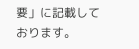要」に記載しております。